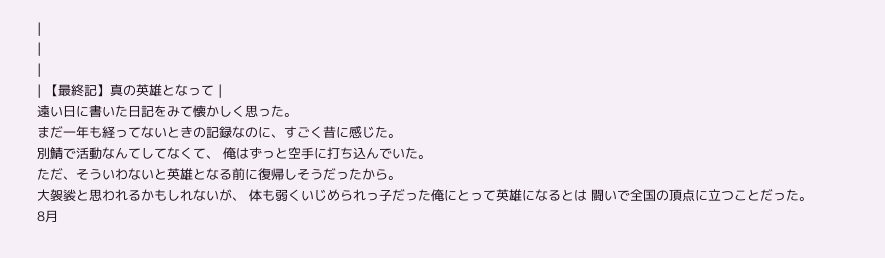|
|
|
| 【最終記】真の英雄となって |
遠い日に書いた日記をみて懐かしく思った。
まだ一年も経ってないときの記録なのに、すごく昔に感じた。
別鯖で活動なんてしてなくて、 俺はずっと空手に打ち込んでいた。
ただ、そういわないと英雄となる前に復帰しそうだったから。
大袈裟と思われるかもしれないが、 体も弱くいじめられっ子だった俺にとって英雄になるとは 闘いで全国の頂点に立つことだった。
8月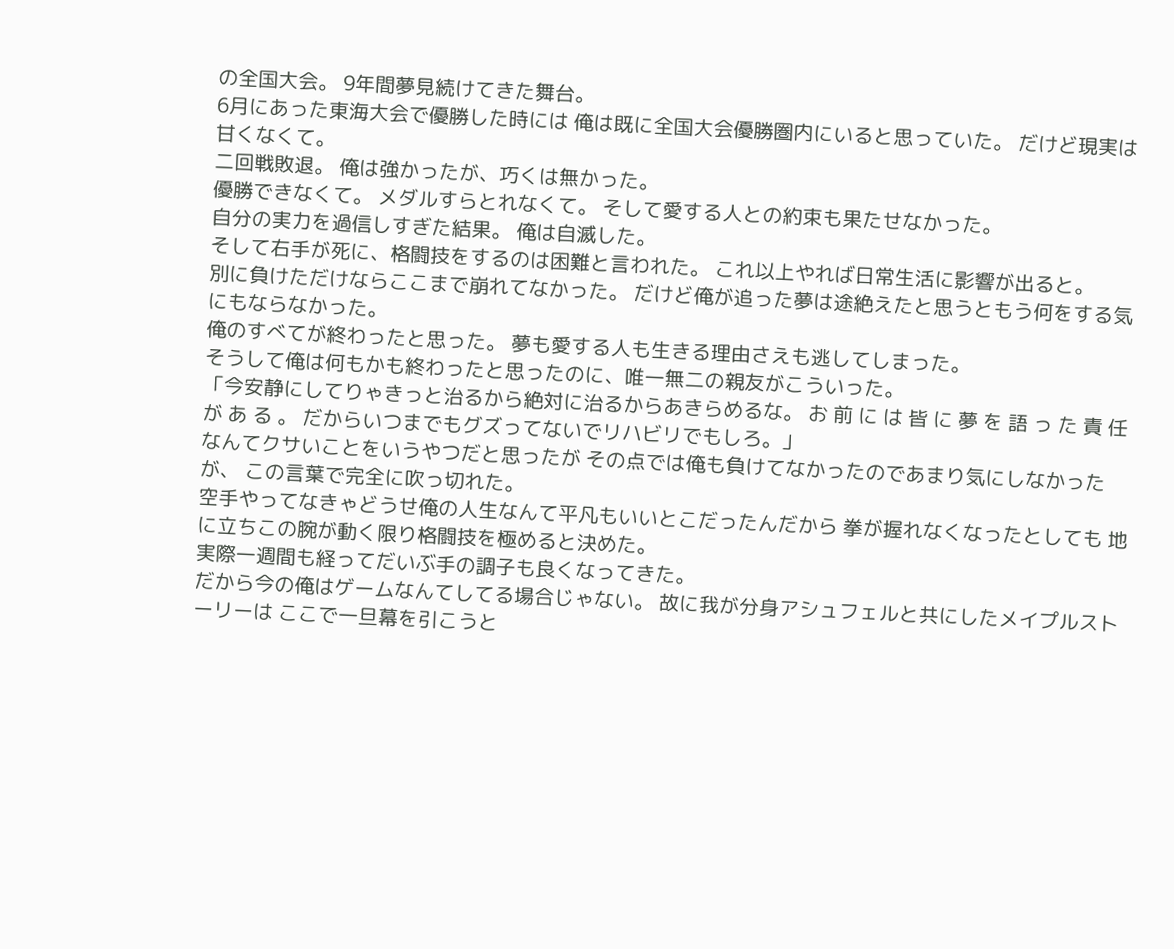の全国大会。 9年間夢見続けてきた舞台。
6月にあった東海大会で優勝した時には 俺は既に全国大会優勝圏内にいると思っていた。 だけど現実は甘くなくて。
二回戦敗退。 俺は強かったが、巧くは無かった。
優勝できなくて。 メダルすらとれなくて。 そして愛する人との約束も果たせなかった。
自分の実力を過信しすぎた結果。 俺は自滅した。
そして右手が死に、格闘技をするのは困難と言われた。 これ以上やれば日常生活に影響が出ると。
別に負けただけならここまで崩れてなかった。 だけど俺が追った夢は途絶えたと思うともう何をする気にもならなかった。
俺のすべてが終わったと思った。 夢も愛する人も生きる理由さえも逃してしまった。
そうして俺は何もかも終わったと思ったのに、唯一無二の親友がこういった。
「今安静にしてりゃきっと治るから絶対に治るからあきらめるな。 お 前 に は 皆 に 夢 を 語 っ た 責 任 が あ る 。 だからいつまでもグズってないでリハビリでもしろ。」
なんてクサいことをいうやつだと思ったが その点では俺も負けてなかったのであまり気にしなかったが、 この言葉で完全に吹っ切れた。
空手やってなきゃどうせ俺の人生なんて平凡もいいとこだったんだから 拳が握れなくなったとしても 地に立ちこの腕が動く限り格闘技を極めると決めた。
実際一週間も経ってだいぶ手の調子も良くなってきた。
だから今の俺はゲームなんてしてる場合じゃない。 故に我が分身アシュフェルと共にしたメイプルストーリーは ここで一旦幕を引こうと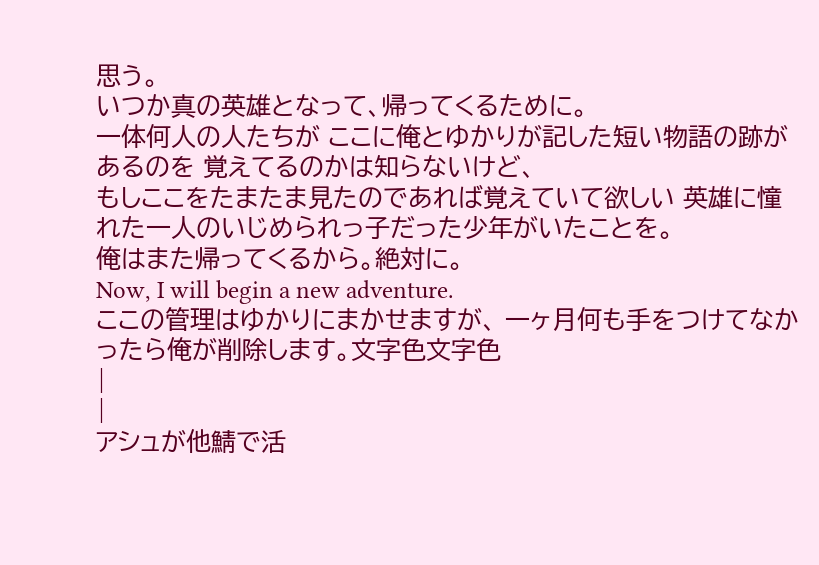思う。
いつか真の英雄となって、帰ってくるために。
一体何人の人たちが ここに俺とゆかりが記した短い物語の跡があるのを 覚えてるのかは知らないけど、
もしここをたまたま見たのであれば覚えていて欲しい 英雄に憧れた一人のいじめられっ子だった少年がいたことを。
俺はまた帰ってくるから。絶対に。
Now, I will begin a new adventure.
ここの管理はゆかりにまかせますが、 一ヶ月何も手をつけてなかったら俺が削除します。文字色文字色
|
|
アシュが他鯖で活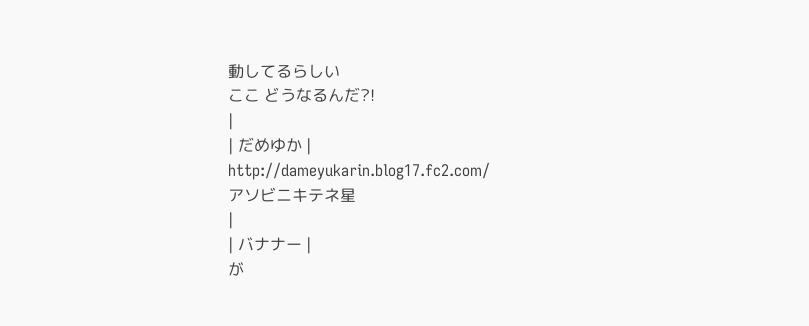動してるらしい
ここ どうなるんだ?!
|
| だめゆか |
http://dameyukarin.blog17.fc2.com/
アソビニキテネ星
|
| バナナー |
が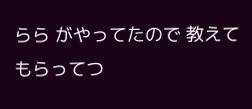らら がやってたので 教えてもらってつ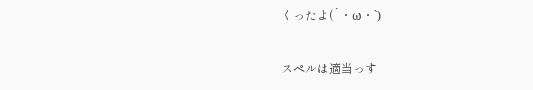くったよ(´・ω・`)

スペルは適当っす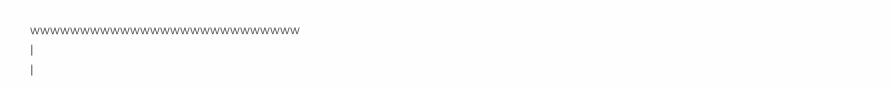wwwwwwwwwwwwwwwwwwwwwwwwwww
|
|